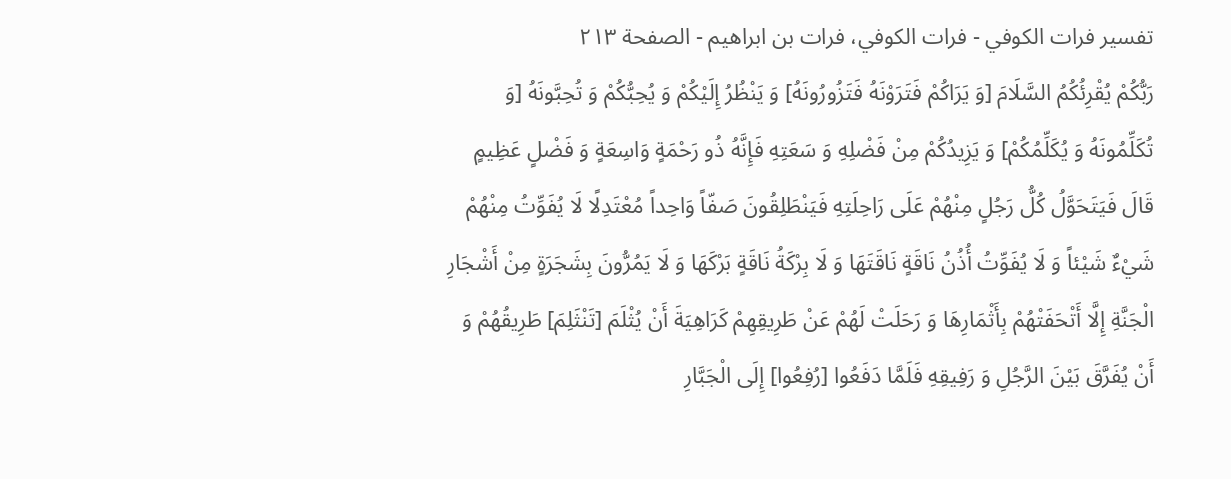تفسير فرات الكوفي - فرات الكوفي، فرات بن ابراهيم - الصفحة ٢١٣
رَبُّكُمْ يُقْرِئُكُمُ السَّلَامَ [وَ يَرَاكُمْ فَتَرَوْنَهُ فَتَزُورُونَهُ] وَ يَنْظُرُ إِلَيْكُمْ وَ يُحِبُّكُمْ وَ تُحِبَّونَهُ [وَ تُكَلِّمُونَهُ وَ يُكَلِّمُكُمْ] وَ يَزِيدُكُمْ مِنْ فَضْلِهِ وَ سَعَتِهِ فَإِنَّهُ ذُو رَحْمَةٍ وَاسِعَةٍ وَ فَضْلٍ عَظِيمٍ قَالَ فَيَتَحَوَّلُ كُلُّ رَجُلٍ مِنْهُمْ عَلَى رَاحِلَتِهِ فَيَنْطَلِقُونَ صَفّاً وَاحِداً مُعْتَدِلًا لَا يُفَوِّتُ مِنْهُمْ شَيْءٌ شَيْئاً وَ لَا يُفَوِّتُ أُذُنُ نَاقَةٍ نَاقَتَهَا وَ لَا بِرْكَةُ نَاقَةٍ بَرْكَهَا وَ لَا يَمُرُّونَ بِشَجَرَةٍ مِنْ أَشْجَارِ الْجَنَّةِ إِلَّا أَتْحَفَتْهُمْ بِأَثْمَارِهَا وَ رَحَلَتْ لَهُمْ عَنْ طَرِيقِهِمْ كَرَاهِيَةَ أَنْ يُثْلَمَ [تَنْثَلِمَ] طَرِيقُهُمْ وَ أَنْ يُفَرَّقَ بَيْنَ الرَّجُلِ وَ رَفِيقِهِ فَلَمَّا دَفَعُوا [رُفِعُوا] إِلَى الْجَبَّارِ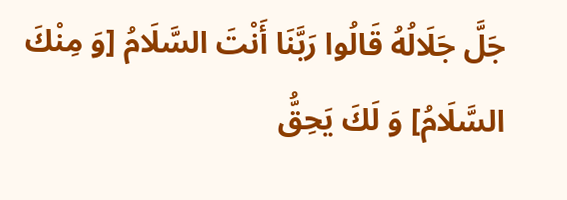جَلَّ جَلَالُهُ قَالُوا رَبَّنَا أَنْتَ السَّلَامُ [وَ مِنْكَ السَّلَامُ] وَ لَكَ يَحِقُّ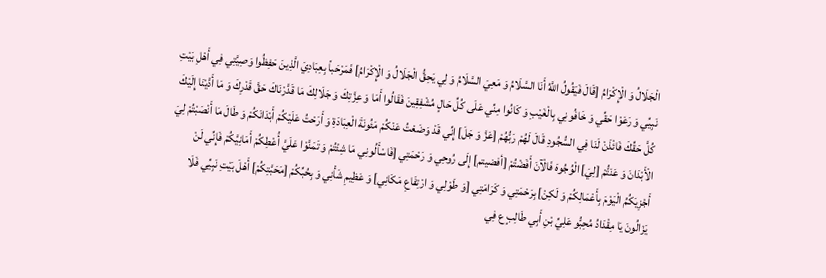الْجَلَالُ وَ الْإِكْرَامُ [قَالَ فَيَقُولُ اللَّهُ أَنَا السَّلَامُ وَ مَعِيَ السَّلَامُ وَ لِي يَحِقُّ الْجَلَالُ وَ الْإِكْرَامُ] فَمَرْحَباً بِعِبَادِيَ الَّذِينَ حَفِظُوا وَصِيَّتِي فِي أَهْلِ بَيْتِ نَبِيِّي وَ رَعَوْا حَقِّي وَ خَافُونِي بِالْغَيْبِ وَ كَانُوا مِنِّي عَلَى كُلِّ حَالٍ مُشْفِقِينَ فَقَالُوا أَمَا وَ عِزَّتِكَ وَ جَلَالِكَ مَا قَدَّرْنَاكَ حَقَّ قَدْرِكَ وَ مَا أَدَّيْنَا إِلَيْكَ كُلَّ حَقِّكَ فَائْذَنْ لَنَا فِي السُّجُودِ قَالَ لَهُمْ رَبُّهُمْ [عَزَّ وَ جَلَ] إِنِّي قَدْ وَضَعْتُ عَنْكُمْ مَئُونَةَ الْعِبَادَةِ وَ أَرَحْتُ عَلَيْكُمْ أَبْدَانَكُمْ وَ طَالَ مَا أَنْصَبْتُمْ لِيَ الْأَبْدَانَ وَ عَنَتُّمْ [لِيَ] الْوُجُوهَ فَالْآنَ أَفَضْتُمْ [أفضيتم] إِلَى رُوحِي وَ رَحْمَتِي [فَاسْأَلُونِي مَا شِئْتُمْ وَ تَمَنَّوْا عَلَيَّ أُعْطِكُمْ أَمَانِيَّكُمْ فَإِنِّي لَنْ أَجْزِيَكُمُ الْيَوْمَ بِأَعْمَالِكُمْ وَ لَكِنْ] بِرَحْمَتِي وَ كَرَامَتِي [وَ طَوْلِي وَ ارْتِفَاعِ مَكَانِي] وَ عَظِيمِ شَأْنِي وَ بِحُبِّكُمْ [مَحَبَّتِكُمْ] أَهْلَ بَيْتِ نَبِيِّي فَلَا يَزَالُونَ يَا مِقْدَادُ مُحِبُّو عَلِيِّ بْنِ أَبِي طَالِبٍ ع فِي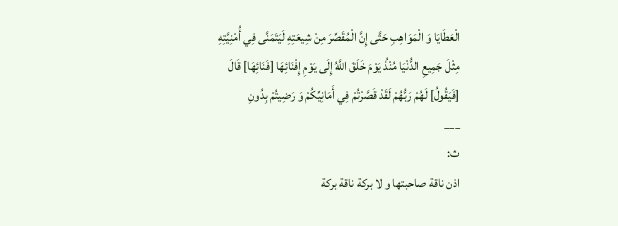الْعَطَايَا وَ الْمَوَاهِبِ حَتَّى إِنَّ الْمُقَصِّرَ مِنْ شِيعَتِهِ لَيَتَمَنَّى فِي أُمْنِيَّتِهِ مِثْلَ جَمِيعِ الدُّنْيَا مُنْذُ يَوْمَ خَلَقَ اللَّهُ إِلَى يَوْمِ إِفْنَائِهَا [فَنَائِهَا] قَالَ [فَيَقُولُ] لَهُمْ رَبُّهُمْ لَقَدْ قَصَّرْتُمْ فِي أَمَانِيِّكُمْ وَ رَضِيتُمْ بِدُونِ
___
ث:
اذن ناقة صاحبتها و لا بركة ناقة بركة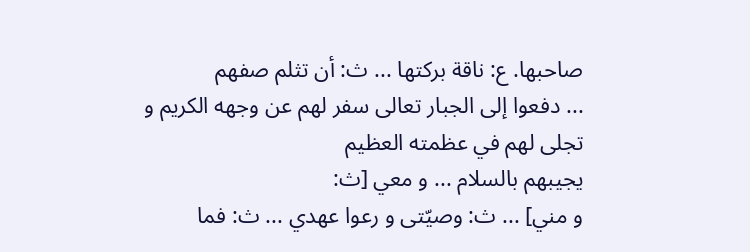صاحبها. ع: ناقة بركتها ... ث: أن تثلم صفهم
... دفعوا إلى الجبار تعالى سفر لهم عن وجهه الكريم و تجلى لهم في عظمته العظيم
يجيبهم بالسلام ... و معي [ث:
و مني] ... ث: وصيّتى و رعوا عهدي ... ث: فما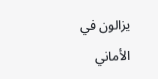يزالون في الأماني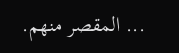... المقصر منهم.